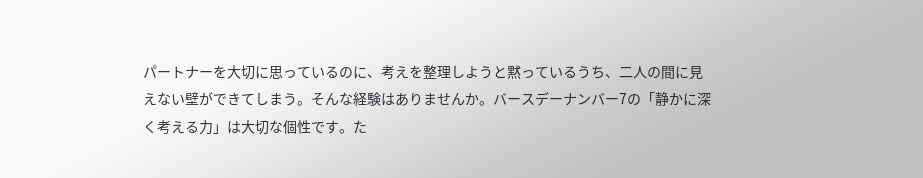パートナーを大切に思っているのに、考えを整理しようと黙っているうち、二人の間に見えない壁ができてしまう。そんな経験はありませんか。バースデーナンバー7の「静かに深く考える力」は大切な個性です。た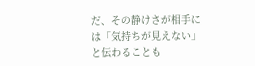だ、その静けさが相手には「気持ちが見えない」と伝わることも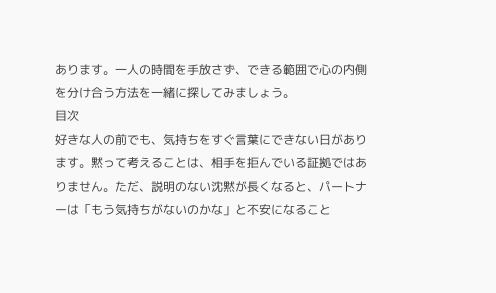あります。一人の時間を手放さず、できる範囲で心の内側を分け合う方法を一緒に探してみましょう。
目次
好きな人の前でも、気持ちをすぐ言葉にできない日があります。黙って考えることは、相手を拒んでいる証拠ではありません。ただ、説明のない沈黙が長くなると、パートナーは「もう気持ちがないのかな」と不安になること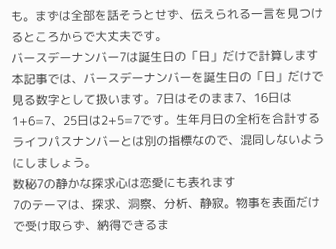も。まずは全部を話そうとせず、伝えられる一言を見つけるところからで大丈夫です。
バースデーナンバー7は誕生日の「日」だけで計算します
本記事では、バースデーナンバーを誕生日の「日」だけで見る数字として扱います。7日はそのまま7、16日は1+6=7、25日は2+5=7です。生年月日の全桁を合計するライフパスナンバーとは別の指標なので、混同しないようにしましょう。
数秘7の静かな探求心は恋愛にも表れます
7のテーマは、探求、洞察、分析、静寂。物事を表面だけで受け取らず、納得できるま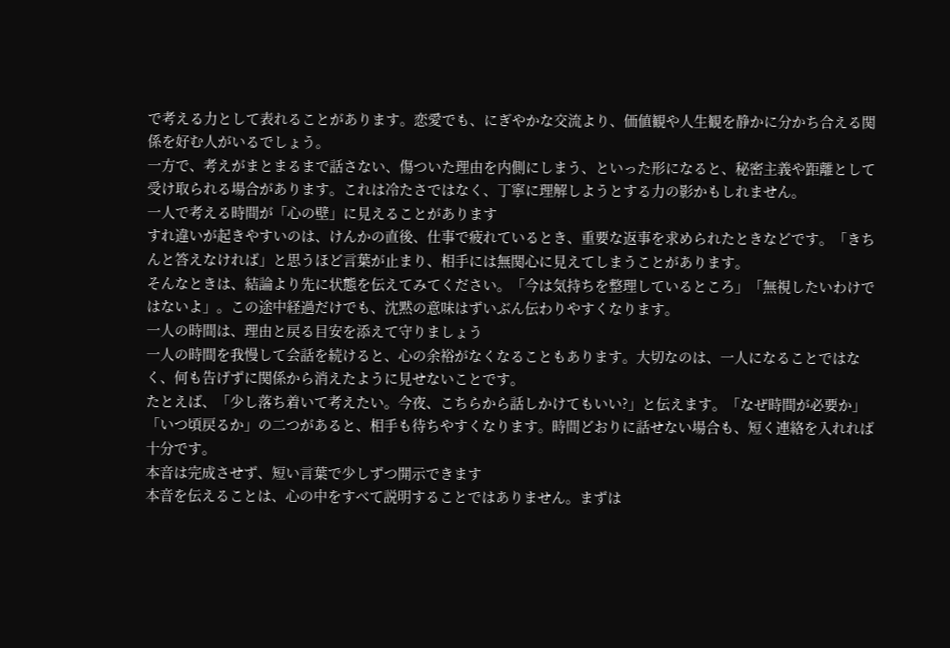で考える力として表れることがあります。恋愛でも、にぎやかな交流より、価値観や人生観を静かに分かち合える関係を好む人がいるでしょう。
一方で、考えがまとまるまで話さない、傷ついた理由を内側にしまう、といった形になると、秘密主義や距離として受け取られる場合があります。これは冷たさではなく、丁寧に理解しようとする力の影かもしれません。
一人で考える時間が「心の壁」に見えることがあります
すれ違いが起きやすいのは、けんかの直後、仕事で疲れているとき、重要な返事を求められたときなどです。「きちんと答えなければ」と思うほど言葉が止まり、相手には無関心に見えてしまうことがあります。
そんなときは、結論より先に状態を伝えてみてください。「今は気持ちを整理しているところ」「無視したいわけではないよ」。この途中経過だけでも、沈黙の意味はずいぶん伝わりやすくなります。
一人の時間は、理由と戻る目安を添えて守りましょう
一人の時間を我慢して会話を続けると、心の余裕がなくなることもあります。大切なのは、一人になることではなく、何も告げずに関係から消えたように見せないことです。
たとえば、「少し落ち着いて考えたい。今夜、こちらから話しかけてもいい?」と伝えます。「なぜ時間が必要か」「いつ頃戻るか」の二つがあると、相手も待ちやすくなります。時間どおりに話せない場合も、短く連絡を入れれば十分です。
本音は完成させず、短い言葉で少しずつ開示できます
本音を伝えることは、心の中をすべて説明することではありません。まずは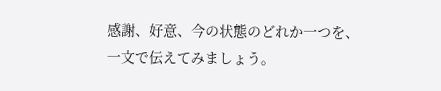感謝、好意、今の状態のどれか一つを、一文で伝えてみましょう。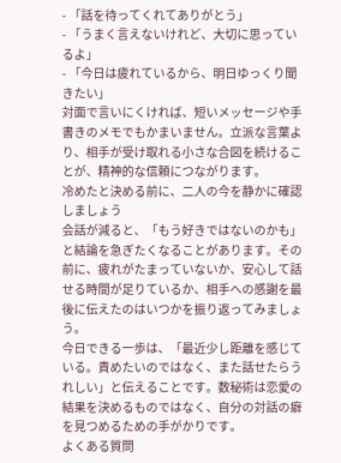- 「話を待ってくれてありがとう」
- 「うまく言えないけれど、大切に思っているよ」
- 「今日は疲れているから、明日ゆっくり聞きたい」
対面で言いにくければ、短いメッセージや手書きのメモでもかまいません。立派な言葉より、相手が受け取れる小さな合図を続けることが、精神的な信頼につながります。
冷めたと決める前に、二人の今を静かに確認しましょう
会話が減ると、「もう好きではないのかも」と結論を急ぎたくなることがあります。その前に、疲れがたまっていないか、安心して話せる時間が足りているか、相手への感謝を最後に伝えたのはいつかを振り返ってみましょう。
今日できる一歩は、「最近少し距離を感じている。責めたいのではなく、また話せたらうれしい」と伝えることです。数秘術は恋愛の結果を決めるものではなく、自分の対話の癖を見つめるための手がかりです。
よくある質問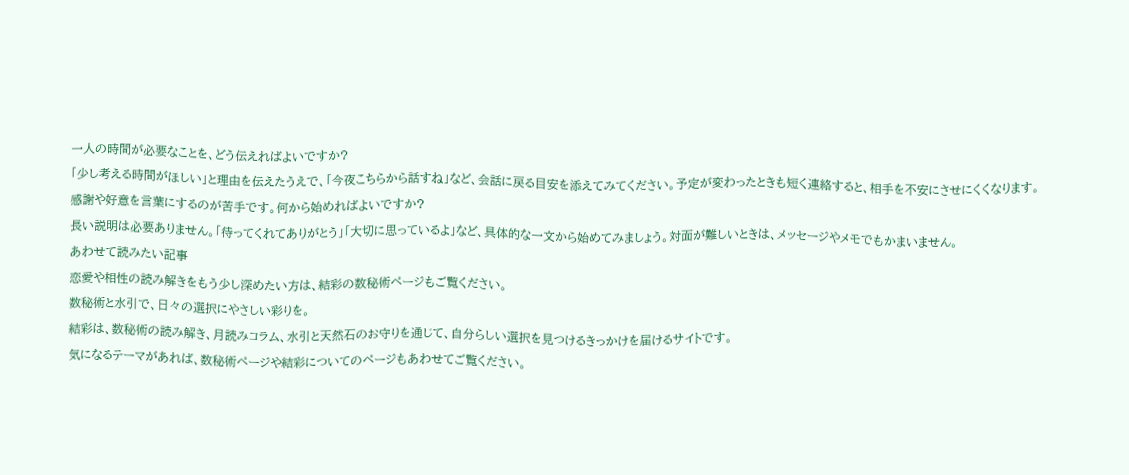一人の時間が必要なことを、どう伝えればよいですか?
「少し考える時間がほしい」と理由を伝えたうえで、「今夜こちらから話すね」など、会話に戻る目安を添えてみてください。予定が変わったときも短く連絡すると、相手を不安にさせにくくなります。
感謝や好意を言葉にするのが苦手です。何から始めればよいですか?
長い説明は必要ありません。「待ってくれてありがとう」「大切に思っているよ」など、具体的な一文から始めてみましょう。対面が難しいときは、メッセージやメモでもかまいません。
あわせて読みたい記事
恋愛や相性の読み解きをもう少し深めたい方は、結彩の数秘術ページもご覧ください。
数秘術と水引で、日々の選択にやさしい彩りを。
結彩は、数秘術の読み解き、月読みコラム、水引と天然石のお守りを通じて、自分らしい選択を見つけるきっかけを届けるサイトです。
気になるテーマがあれば、数秘術ページや結彩についてのページもあわせてご覧ください。